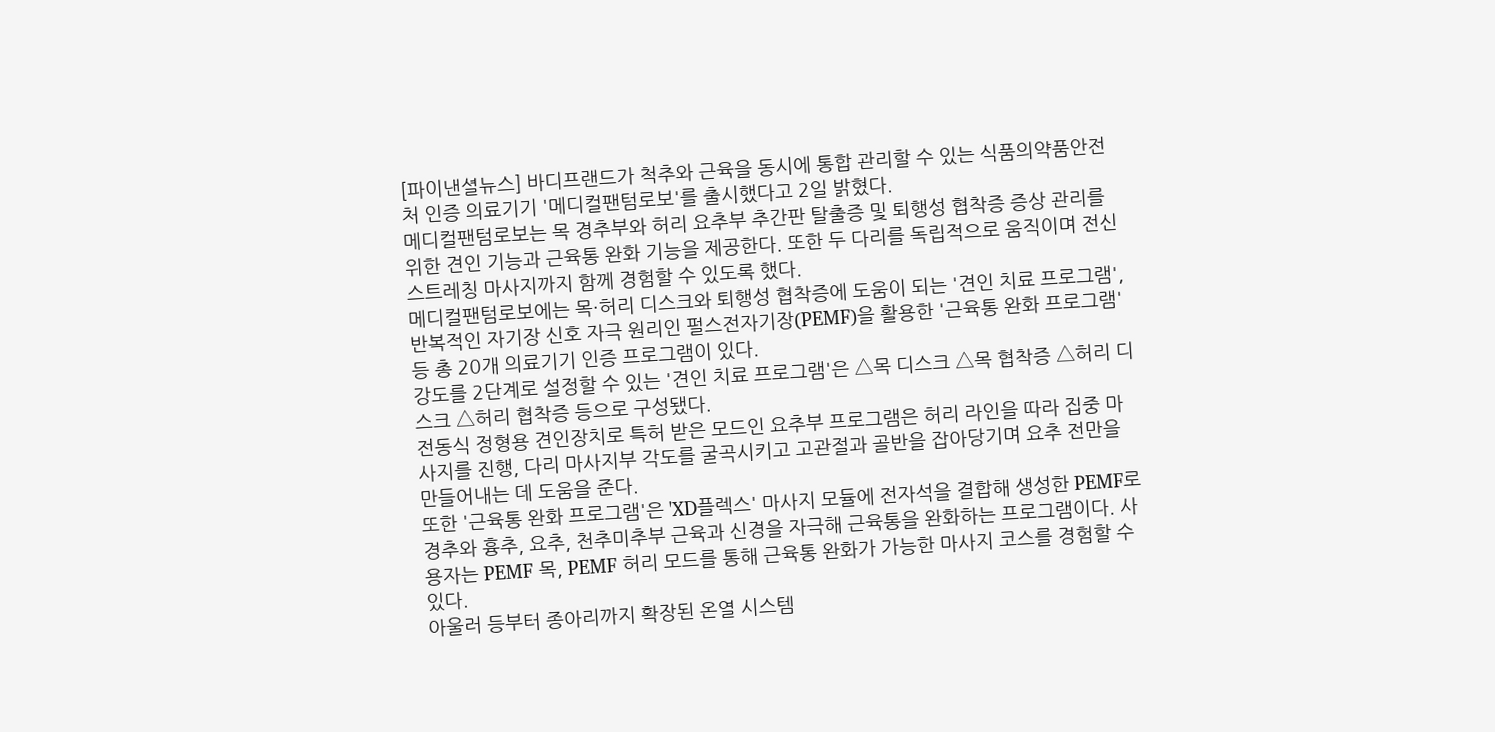[파이낸셜뉴스] 바디프랜드가 척추와 근육을 동시에 통합 관리할 수 있는 식품의약품안전처 인증 의료기기 '메디컬팬텀로보'를 출시했다고 2일 밝혔다.
메디컬팬텀로보는 목 경추부와 허리 요추부 추간판 탈출증 및 퇴행성 협착증 증상 관리를 위한 견인 기능과 근육통 완화 기능을 제공한다. 또한 두 다리를 독립적으로 움직이며 전신 스트레칭 마사지까지 함께 경험할 수 있도록 했다.
메디컬팬텀로보에는 목·허리 디스크와 퇴행성 협착증에 도움이 되는 '견인 치료 프로그램', 반복적인 자기장 신호 자극 원리인 펄스전자기장(PEMF)을 활용한 '근육통 완화 프로그램' 등 총 20개 의료기기 인증 프로그램이 있다.
강도를 2단계로 설정할 수 있는 '견인 치료 프로그램'은 △목 디스크 △목 협착증 △허리 디스크 △허리 협착증 등으로 구성됐다.
전동식 정형용 견인장치로 특허 받은 모드인 요추부 프로그램은 허리 라인을 따라 집중 마사지를 진행, 다리 마사지부 각도를 굴곡시키고 고관절과 골반을 잡아당기며 요추 전만을 만들어내는 데 도움을 준다.
또한 '근육통 완화 프로그램'은 'XD플렉스' 마사지 모듈에 전자석을 결합해 생성한 PEMF로 경추와 흉추, 요추, 천추미추부 근육과 신경을 자극해 근육통을 완화하는 프로그램이다. 사용자는 PEMF 목, PEMF 허리 모드를 통해 근육통 완화가 가능한 마사지 코스를 경험할 수 있다.
아울러 등부터 종아리까지 확장된 온열 시스템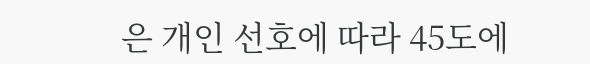은 개인 선호에 따라 45도에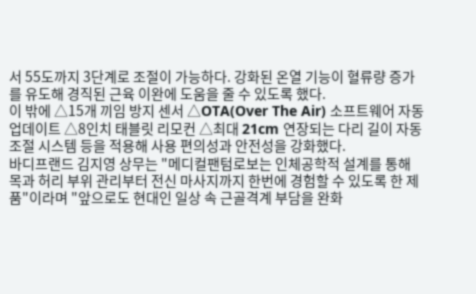서 55도까지 3단계로 조절이 가능하다. 강화된 온열 기능이 혈류량 증가를 유도해 경직된 근육 이완에 도움을 줄 수 있도록 했다.
이 밖에 △15개 끼임 방지 센서 △OTA(Over The Air) 소프트웨어 자동 업데이트 △8인치 태블릿 리모컨 △최대 21cm 연장되는 다리 길이 자동 조절 시스템 등을 적용해 사용 편의성과 안전성을 강화했다.
바디프랜드 김지영 상무는 "메디컬팬텀로보는 인체공학적 설계를 통해 목과 허리 부위 관리부터 전신 마사지까지 한번에 경험할 수 있도록 한 제품"이라며 "앞으로도 현대인 일상 속 근골격계 부담을 완화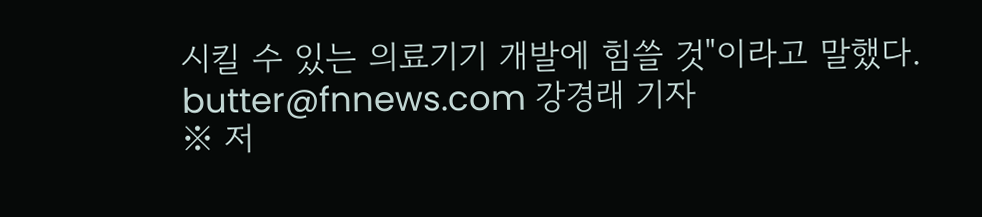시킬 수 있는 의료기기 개발에 힘쓸 것"이라고 말했다.
butter@fnnews.com 강경래 기자
※ 저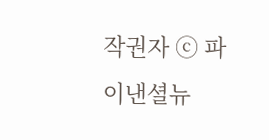작권자 ⓒ 파이낸셜뉴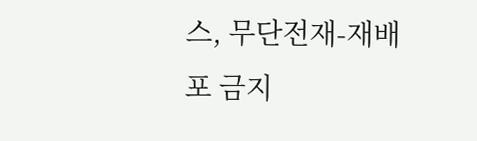스, 무단전재-재배포 금지